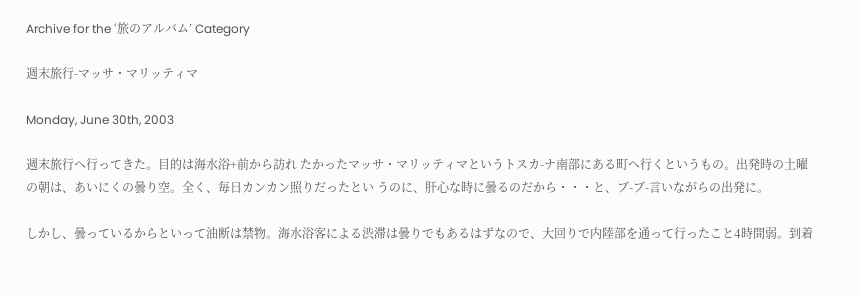Archive for the ‘旅のアルバム’ Category

週末旅行-マッサ・マリッティマ

Monday, June 30th, 2003

週末旅行へ行ってきた。目的は海水浴+前から訪れ たかったマッサ・マリッティマというトスカ-ナ南部にある町へ行くというもの。出発時の土曜の朝は、あいにくの曇り空。全く、毎日カンカン照りだったとい うのに、肝心な時に曇るのだから・・・と、ブ-ブ-言いながらの出発に。

しかし、曇っているからといって油断は禁物。海水浴客による渋滞は曇りでもあるはずなので、大回りで内陸部を通って行ったこと4時間弱。到着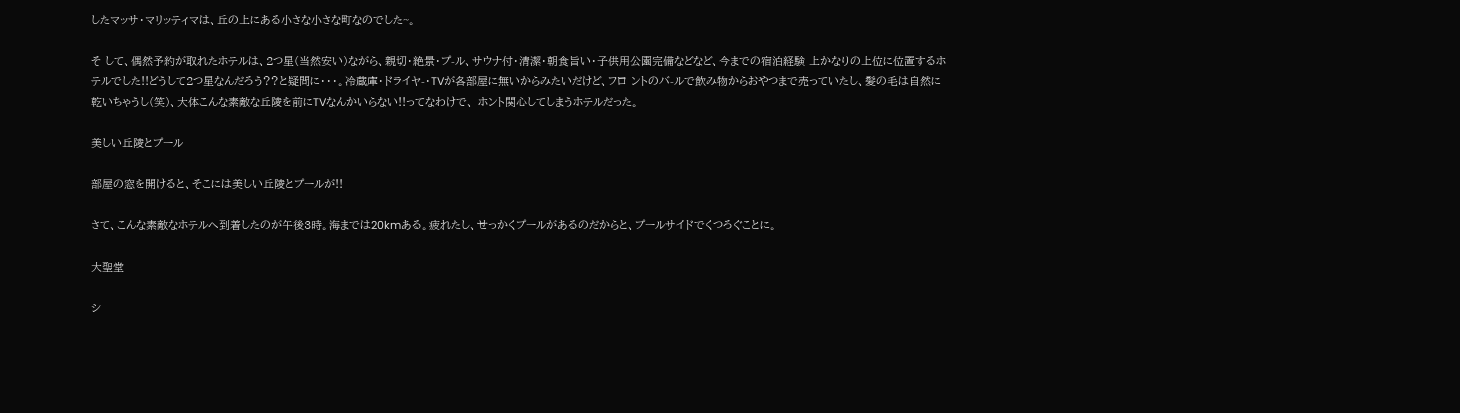したマッサ・マリッティマは、丘の上にある小さな小さな町なのでした~。

そ して、偶然予約が取れたホテルは、2つ星(当然安い)ながら、親切・絶景・プ-ル、サウナ付・清潔・朝食旨い・子供用公園完備などなど、今までの宿泊経験 上かなりの上位に位置するホテルでした!!どうして2つ星なんだろう??と疑問に・・・。冷蔵庫・ドライヤ-・TVが各部屋に無いからみたいだけど、フロ ントのバ-ルで飲み物からおやつまで売っていたし、髪の毛は自然に乾いちゃうし(笑)、大体こんな素敵な丘陵を前にTVなんかいらない!!ってなわけで、 ホント関心してしまうホテルだった。

美しい丘陵とプール

部屋の窓を開けると、そこには美しい丘陵とプールが!!

さて、こんな素敵なホテルへ到着したのが午後3時。海までは20kmある。疲れたし、せっかくプールがあるのだからと、プールサイドでくつろぐことに。

大聖堂

シ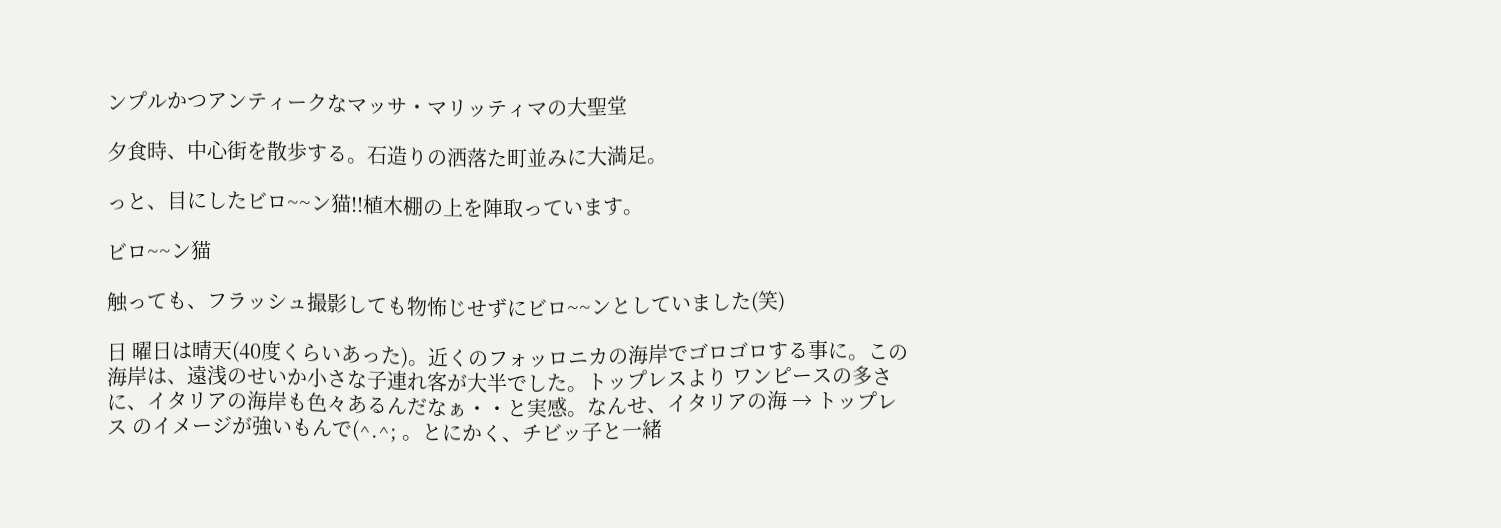ンプルかつアンティークなマッサ・マリッティマの大聖堂

夕食時、中心街を散歩する。石造りの洒落た町並みに大満足。

っと、目にしたビロ~~ン猫!!植木棚の上を陣取っています。

ビロ~~ン猫

触っても、フラッシュ撮影しても物怖じせずにビロ~~ンとしていました(笑)

日 曜日は晴天(40度くらいあった)。近くのフォッロニカの海岸でゴロゴロする事に。この海岸は、遠浅のせいか小さな子連れ客が大半でした。トップレスより ワンピースの多さに、イタリアの海岸も色々あるんだなぁ・・と実感。なんせ、イタリアの海 → トップレス のイメージが強いもんで(^.^; 。とにかく、チビッ子と一緒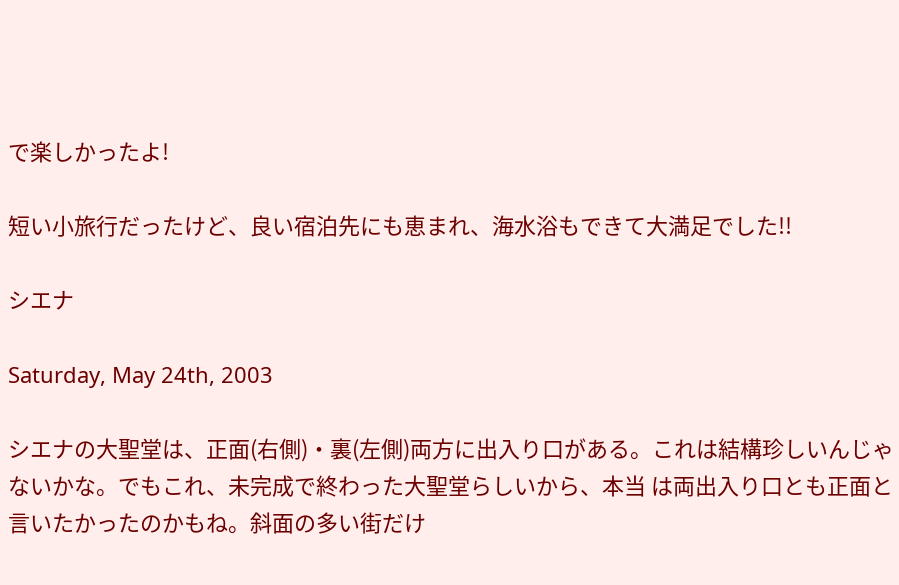で楽しかったよ!

短い小旅行だったけど、良い宿泊先にも恵まれ、海水浴もできて大満足でした!!

シエナ

Saturday, May 24th, 2003

シエナの大聖堂は、正面(右側)・裏(左側)両方に出入り口がある。これは結構珍しいんじゃないかな。でもこれ、未完成で終わった大聖堂らしいから、本当 は両出入り口とも正面と言いたかったのかもね。斜面の多い街だけ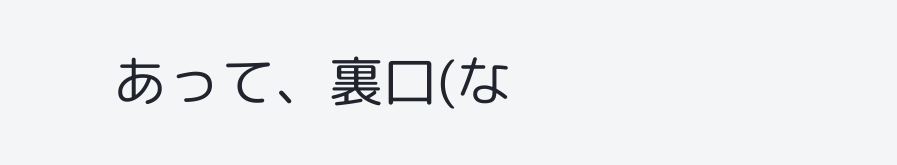あって、裏口(な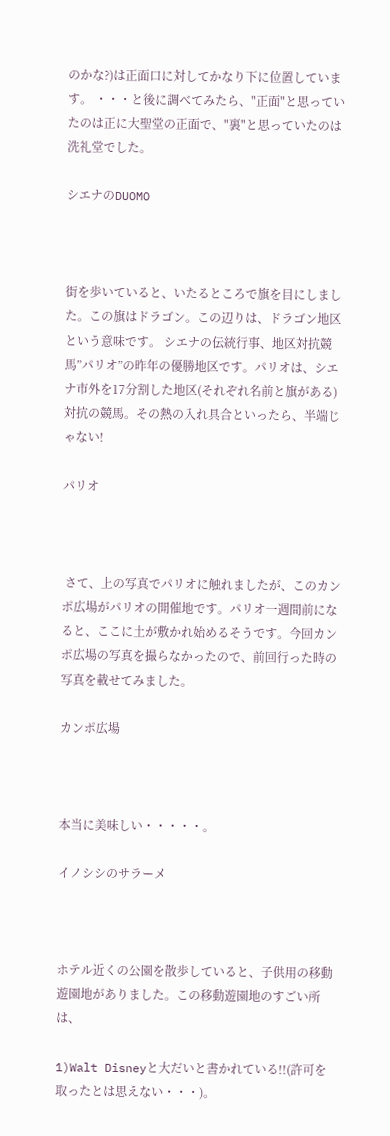のかな?)は正面口に対してかなり下に位置しています。 ・・・と後に調べてみたら、"正面"と思っていたのは正に大聖堂の正面で、"裏"と思っていたのは洗礼堂でした。

シエナのDUOMO



街を歩いていると、いたるところで旗を目にしました。この旗はドラゴン。この辺りは、ドラゴン地区という意味です。 シエナの伝統行事、地区対抗競馬”パリオ”の昨年の優勝地区です。パリオは、シエナ市外を17分割した地区(それぞれ名前と旗がある)対抗の競馬。その熱の入れ具合といったら、半端じゃない!

パリオ



 さて、上の写真でパリオに触れましたが、このカンポ広場がパリオの開催地です。パリオ一週間前になると、ここに土が敷かれ始めるそうです。今回カンポ広場の写真を撮らなかったので、前回行った時の写真を載せてみました。

カンポ広場



本当に美味しい・・・・・。

イノシシのサラーメ



ホテル近くの公園を散歩していると、子供用の移動遊園地がありました。この移動遊園地のすごい所は、

1)Walt Disneyと大だいと書かれている!!(許可を取ったとは思えない・・・)。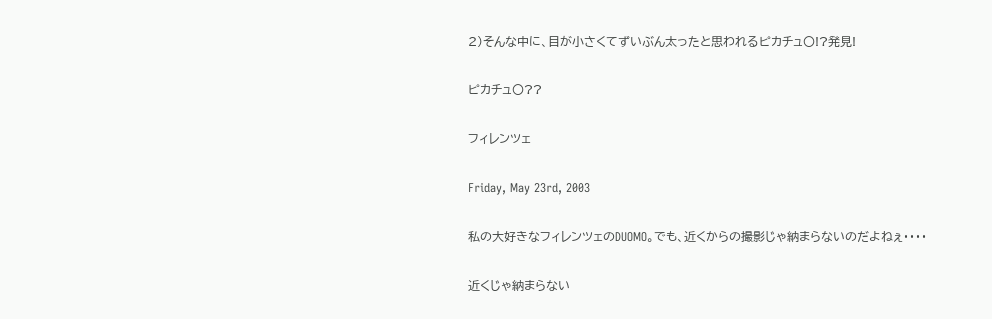2)そんな中に、目が小さくてずいぶん太ったと思われるピカチュ〇!?発見!

ピカチュ〇??

フィレンツェ

Friday, May 23rd, 2003

私の大好きなフィレンツェのDUOMO。でも、近くからの撮影じゃ納まらないのだよねぇ・・・・

近くじゃ納まらない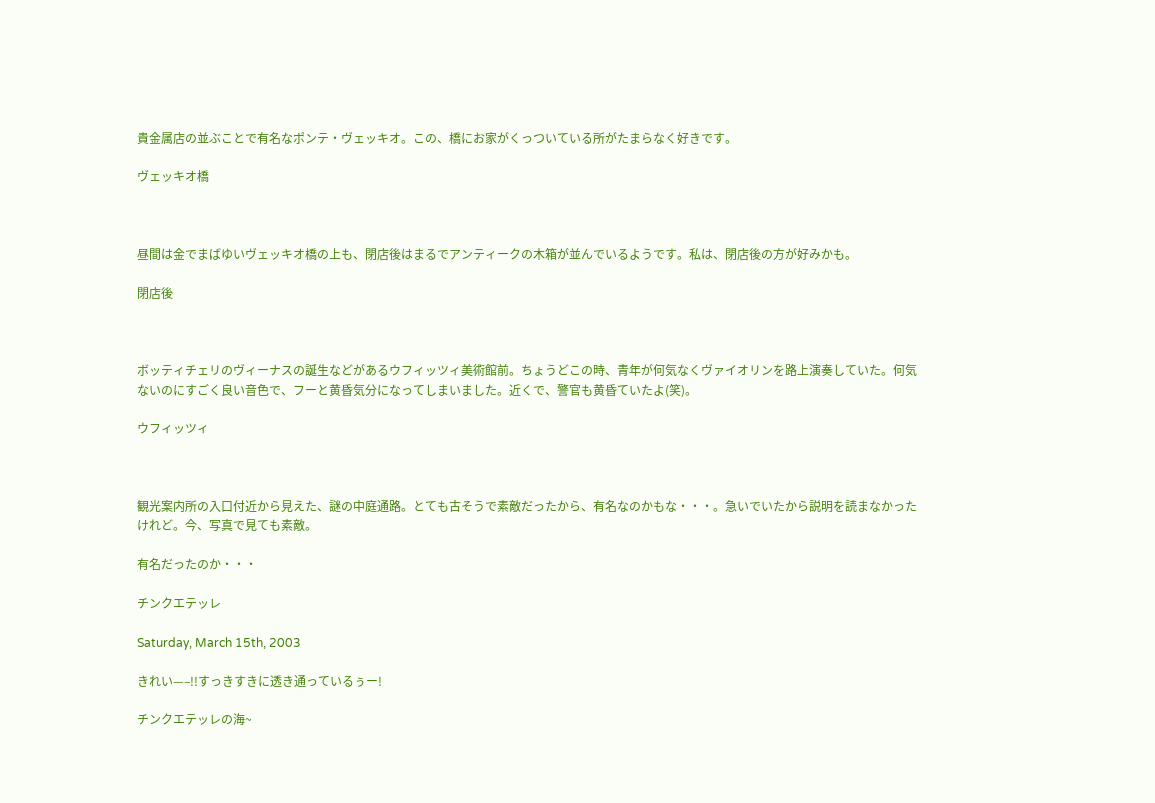貴金属店の並ぶことで有名なポンテ・ヴェッキオ。この、橋にお家がくっついている所がたまらなく好きです。

ヴェッキオ橋



昼間は金でまばゆいヴェッキオ橋の上も、閉店後はまるでアンティークの木箱が並んでいるようです。私は、閉店後の方が好みかも。

閉店後



ボッティチェリのヴィーナスの誕生などがあるウフィッツィ美術館前。ちょうどこの時、青年が何気なくヴァイオリンを路上演奏していた。何気ないのにすごく良い音色で、フーと黄昏気分になってしまいました。近くで、警官も黄昏ていたよ(笑)。

ウフィッツィ



観光案内所の入口付近から見えた、謎の中庭通路。とても古そうで素敵だったから、有名なのかもな・・・。急いでいたから説明を読まなかったけれど。今、写真で見ても素敵。

有名だったのか・・・

チンクエテッレ

Saturday, March 15th, 2003

きれい—–!!すっきすきに透き通っているぅー!

チンクエテッレの海~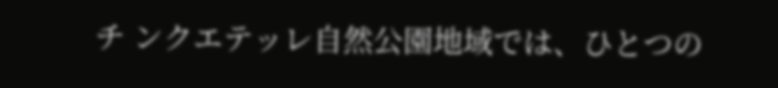チ ンクエテッレ自然公園地域では、ひとつの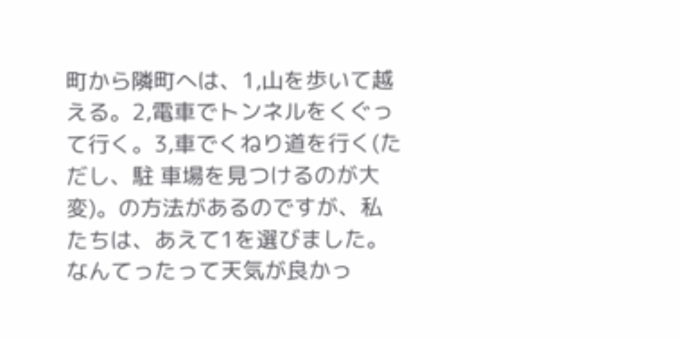町から隣町へは、1,山を歩いて越える。2,電車でトンネルをくぐって行く。3,車でくねり道を行く(ただし、駐 車場を見つけるのが大変)。の方法があるのですが、私たちは、あえて1を選びました。なんてったって天気が良かっ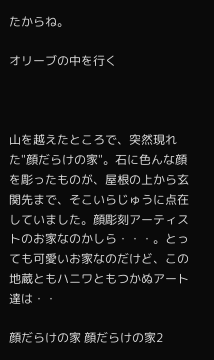たからね。

オリーブの中を行く



山を越えたところで、突然現れた"顔だらけの家"。石に色んな顔を彫ったものが、屋根の上から玄関先まで、そこいらじゅうに点在していました。顔彫刻アーティストのお家なのかしら・・・。とっても可愛いお家なのだけど、この地蔵ともハニワともつかぬアート達は・・

顔だらけの家 顔だらけの家2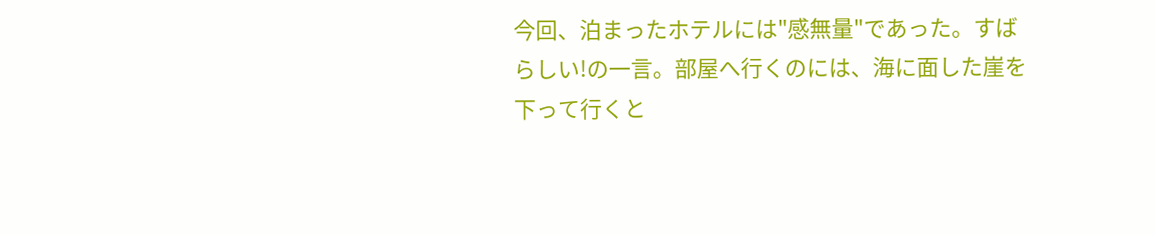今回、泊まったホテルには"感無量"であった。すばらしい!の一言。部屋へ行くのには、海に面した崖を下って行くと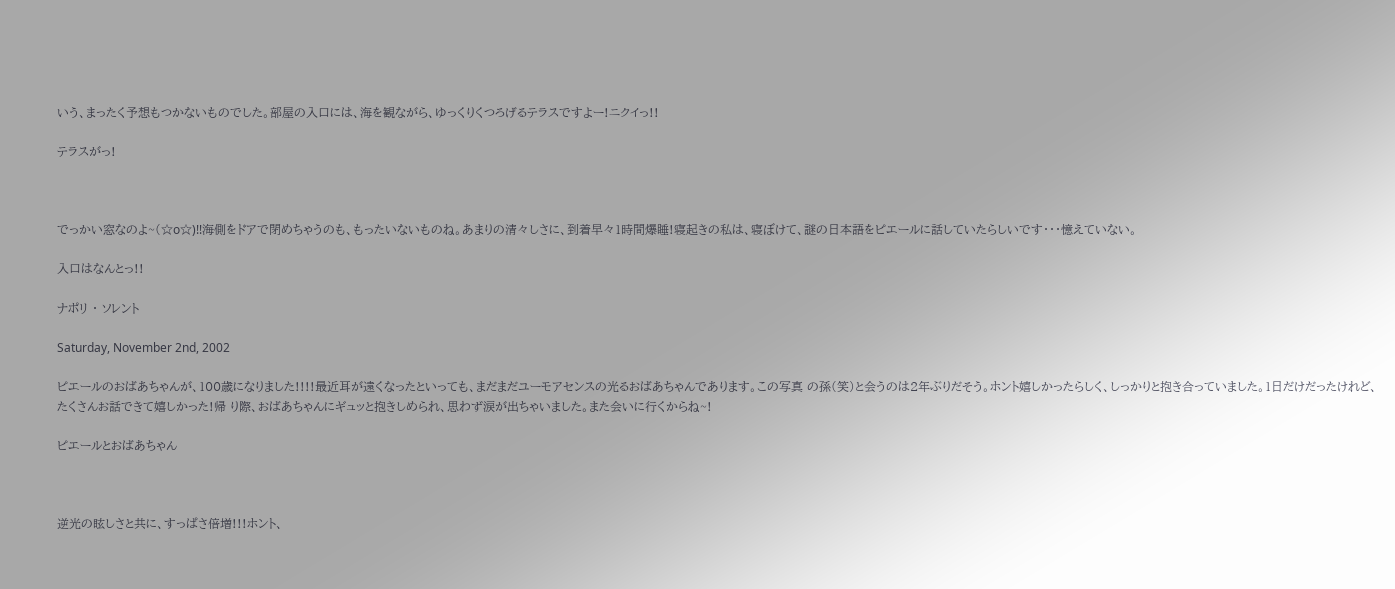いう、まったく予想もつかないものでした。部屋の入口には、海を観ながら、ゆっくりくつろげるテラスですよー!ニクイっ!!

テラスがっ!



でっかい窓なのよ~(☆o☆)!!海側をドアで閉めちゃうのも、もったいないものね。あまりの清々しさに、到着早々1時間爆睡!寝起きの私は、寝ぼけて、謎の日本語をピエールに話していたらしいです・・・憶えていない。

入口はなんとっ!!

ナポリ ・ ソレント

Saturday, November 2nd, 2002

ピエールのおばあちゃんが、100歳になりました!!!!最近耳が遠くなったといっても、まだまだユーモアセンスの光るおばあちゃんであります。この写真 の孫(笑)と会うのは2年ぶりだそう。ホント嬉しかったらしく、しっかりと抱き合っていました。1日だけだったけれど、たくさんお話できて嬉しかった!帰 り際、おばあちゃんにギュッと抱きしめられ、思わず涙が出ちゃいました。また会いに行くからね~!

ピエールとおばあちゃん



逆光の眩しさと共に、すっぱさ倍増!!!ホント、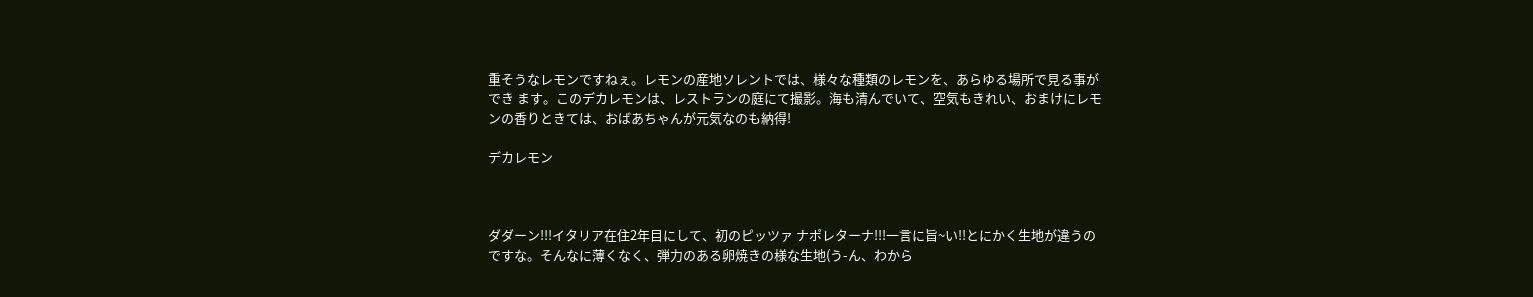重そうなレモンですねぇ。レモンの産地ソレントでは、様々な種類のレモンを、あらゆる場所で見る事ができ ます。このデカレモンは、レストランの庭にて撮影。海も清んでいて、空気もきれい、おまけにレモンの香りときては、おばあちゃんが元気なのも納得!

デカレモン



ダダーン!!!イタリア在住2年目にして、初のピッツァ ナポレターナ!!!一言に旨~い!!とにかく生地が違うのですな。そんなに薄くなく、弾力のある卵焼きの様な生地(う-ん、わから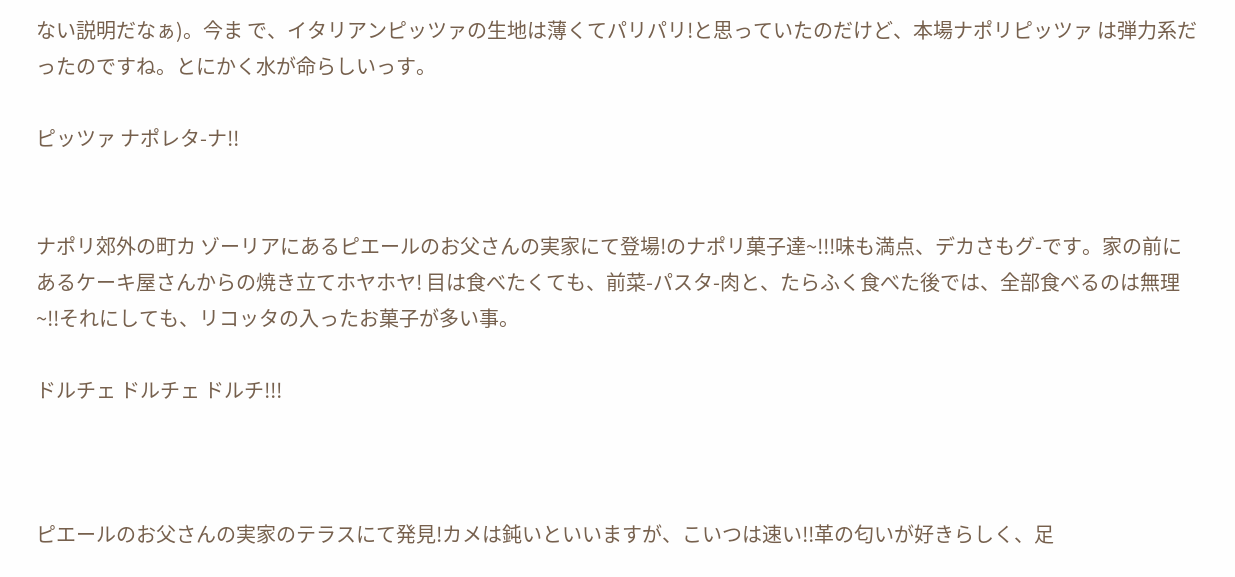ない説明だなぁ)。今ま で、イタリアンピッツァの生地は薄くてパリパリ!と思っていたのだけど、本場ナポリピッツァ は弾力系だったのですね。とにかく水が命らしいっす。

ピッツァ ナポレタ-ナ!!


ナポリ郊外の町カ ゾーリアにあるピエールのお父さんの実家にて登場!のナポリ菓子達~!!!味も満点、デカさもグ-です。家の前にあるケーキ屋さんからの焼き立てホヤホヤ! 目は食べたくても、前菜-パスタ-肉と、たらふく食べた後では、全部食べるのは無理~!!それにしても、リコッタの入ったお菓子が多い事。

ドルチェ ドルチェ ドルチ!!!



ピエールのお父さんの実家のテラスにて発見!カメは鈍いといいますが、こいつは速い!!革の匂いが好きらしく、足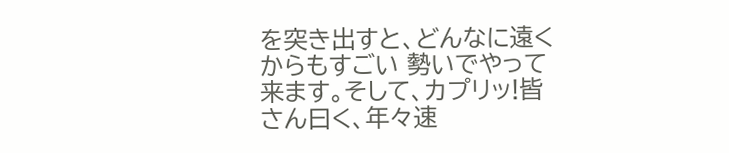を突き出すと、どんなに遠くからもすごい 勢いでやって来ます。そして、カプリッ!皆さん曰く、年々速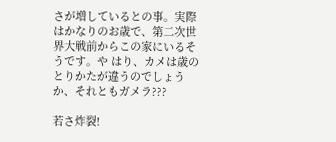さが増しているとの事。実際はかなりのお歳で、第二次世界大戦前からこの家にいるそうです。や はり、カメは歳のとりかたが違うのでしょうか、それともガメラ???

若さ炸裂!